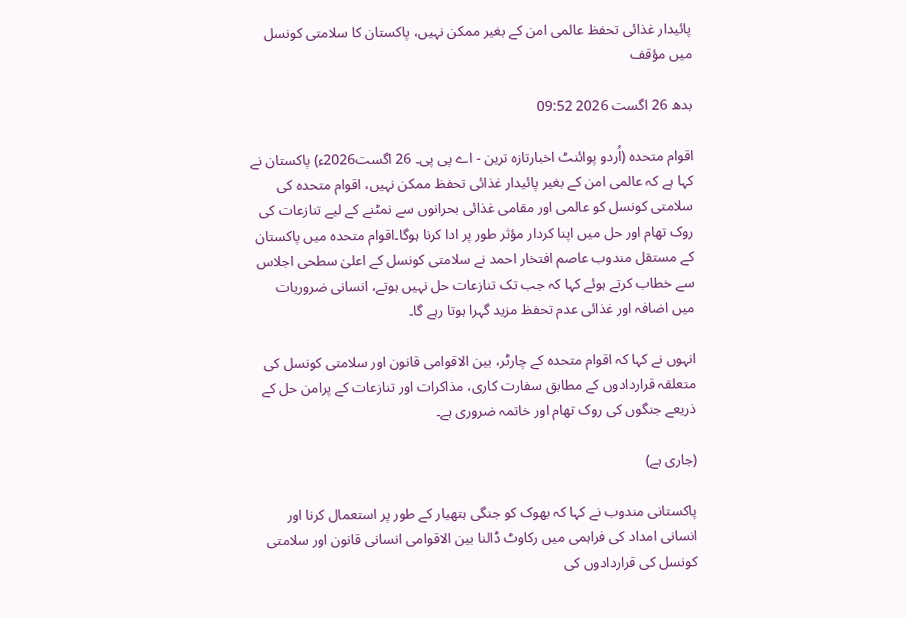پائیدار غذائی تحفظ عالمی امن کے بغیر ممکن نہیں، پاکستان کا سلامتی کونسل میں مؤقف

بدھ 26 اگست 2026 09:52

اقوام متحدہ (اُردو پوائنٹ اخبارتازہ ترین - اے پی پی۔ 26 اگست2026ء) پاکستان نے کہا ہے کہ عالمی امن کے بغیر پائیدار غذائی تحفظ ممکن نہیں، اقوام متحدہ کی سلامتی کونسل کو عالمی اور مقامی غذائی بحرانوں سے نمٹنے کے لیے تنازعات کی روک تھام اور حل میں اپنا کردار مؤثر طور پر ادا کرنا ہوگا۔اقوام متحدہ میں پاکستان کے مستقل مندوب عاصم افتخار احمد نے سلامتی کونسل کے اعلیٰ سطحی اجلاس سے خطاب کرتے ہوئے کہا کہ جب تک تنازعات حل نہیں ہوتے، انسانی ضروریات میں اضافہ اور غذائی عدم تحفظ مزید گہرا ہوتا رہے گا۔

انہوں نے کہا کہ اقوام متحدہ کے چارٹر، بین الاقوامی قانون اور سلامتی کونسل کی متعلقہ قراردادوں کے مطابق سفارت کاری، مذاکرات اور تنازعات کے پرامن حل کے ذریعے جنگوں کی روک تھام اور خاتمہ ضروری ہے۔

(جاری ہے)

پاکستانی مندوب نے کہا کہ بھوک کو جنگی ہتھیار کے طور پر استعمال کرنا اور انسانی امداد کی فراہمی میں رکاوٹ ڈالنا بین الاقوامی انسانی قانون اور سلامتی کونسل کی قراردادوں کی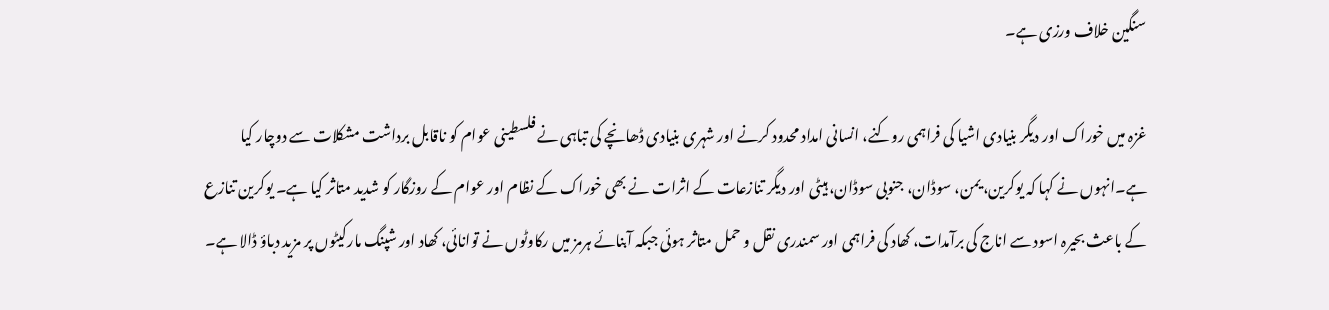سنگین خلاف ورزی ہے۔

غزہ میں خوراک اور دیگر بنیادی اشیا کی فراہمی روکنے، انسانی امداد محدود کرنے اور شہری بنیادی ڈھانچے کی تباہی نے فلسطینی عوام کو ناقابل برداشت مشکلات سے دوچار کیا ہے۔انہوں نے کہا کہ یوکرین، یمن، سوڈان، جنوبی سوڈان، ہیٹی اور دیگر تنازعات کے اثرات نے بھی خوراک کے نظام اور عوام کے روزگار کو شدید متاثر کیا ہے۔ یوکرین تنازع کے باعث بحیرہ اسود سے اناج کی برآمدات، کھاد کی فراہمی اور سمندری نقل و حمل متاثر ہوئی جبکہ آبنائے ہرمز میں رکاوٹوں نے توانائی، کھاد اور شپنگ مارکیٹوں پر مزید دباؤ ڈالا ہے۔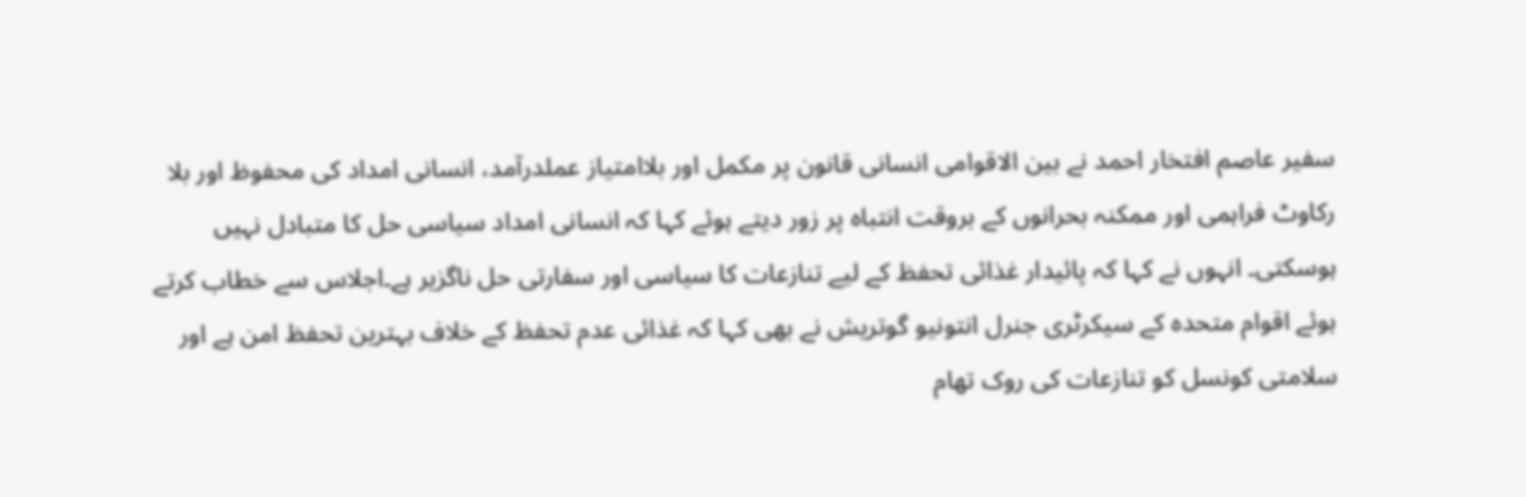سفیر عاصم افتخار احمد نے بین الاقوامی انسانی قانون پر مکمل اور بلاامتیاز عملدرآمد، انسانی امداد کی محفوظ اور بلا رکاوٹ فراہمی اور ممکنہ بحرانوں کے بروقت انتباہ پر زور دیتے ہوئے کہا کہ انسانی امداد سیاسی حل کا متبادل نہیں ہوسکتی۔ انہوں نے کہا کہ پائیدار غذائی تحفظ کے لیے تنازعات کا سیاسی اور سفارتی حل ناگزیر ہے۔اجلاس سے خطاب کرتے ہوئے اقوام متحدہ کے سیکرٹری جنرل انتونیو گوتریش نے بھی کہا کہ غذائی عدم تحفظ کے خلاف بہترین تحفظ امن ہے اور سلامتی کونسل کو تنازعات کی روک تھام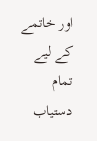اور خاتمے کے لیے تمام دستیاب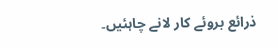ذرائع بروئے کار لانے چاہئیں۔